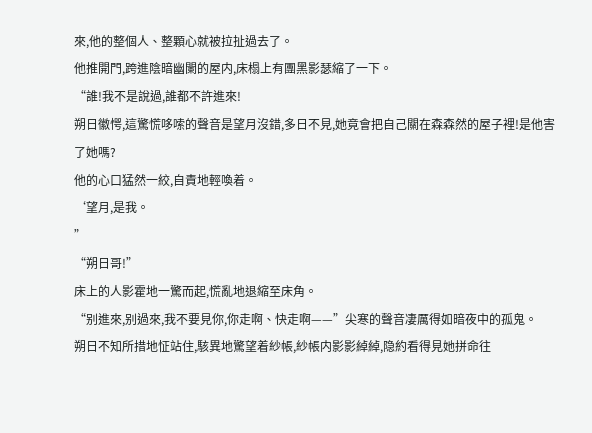來,他的整個人、整顆心就被拉扯過去了。
他推開門,跨進陰暗幽闌的屋内,床榻上有團黑影瑟縮了一下。
“誰!我不是說過,誰都不許進來!
朔日徽愕,這驚慌哆嗦的聲音是望月沒錯,多日不見,她竟會把自己關在森森然的屋子裡!是他害了她嗎?
他的心口猛然一絞,自責地輕喚着。
‘望月,是我。
”
“朔日哥!”
床上的人影霍地一驚而起,慌亂地退縮至床角。
“别進來,别過來,我不要見你,你走啊、快走啊——”尖寒的聲音凄厲得如暗夜中的孤鬼。
朔日不知所措地怔站住,駭異地驚望着紗帳,紗帳内影影綽綽,隐約看得見她拼命往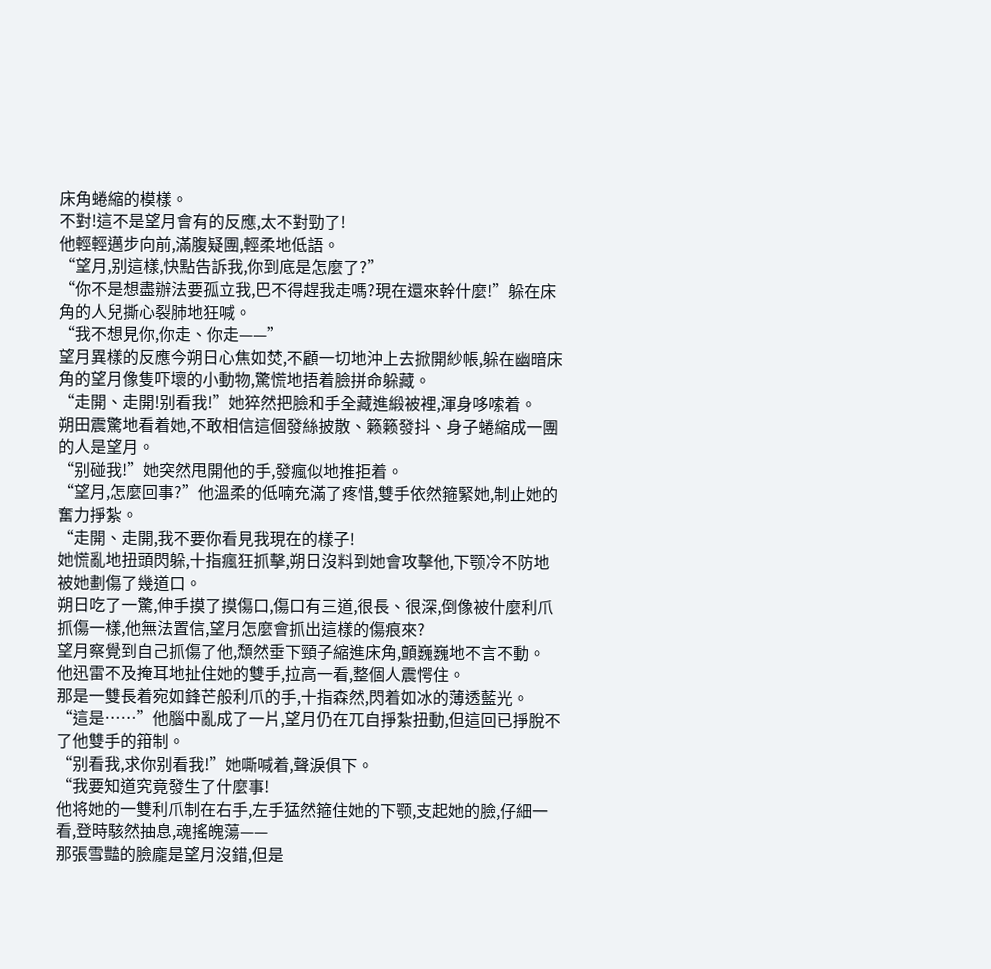床角蜷縮的模樣。
不對!這不是望月會有的反應,太不對勁了!
他輕輕邁步向前,滿腹疑團,輕柔地低語。
“望月,别這樣,快點告訴我,你到底是怎麼了?”
“你不是想盡辦法要孤立我,巴不得趕我走嗎?現在還來幹什麼!”躲在床角的人兒撕心裂肺地狂喊。
“我不想見你,你走、你走——”
望月異樣的反應今朔日心焦如焚,不顧一切地沖上去掀開紗帳,躲在幽暗床角的望月像隻吓壞的小動物,驚慌地捂着臉拼命躲藏。
“走開、走開!别看我!”她猝然把臉和手全藏進緞被裡,渾身哆嗦着。
朔田震驚地看着她,不敢相信這個發絲披散、籁籁發抖、身子蜷縮成一團的人是望月。
“别碰我!”她突然甩開他的手,發瘋似地推拒着。
“望月,怎麼回事?”他溫柔的低喃充滿了疼惜,雙手依然箍緊她,制止她的奮力掙紮。
“走開、走開,我不要你看見我現在的樣子!
她慌亂地扭頭閃躲,十指瘋狂抓擊,朔日沒料到她會攻擊他,下颚冷不防地被她劃傷了幾道口。
朔日吃了一驚,伸手摸了摸傷口,傷口有三道,很長、很深,倒像被什麼利爪抓傷一樣,他無法置信,望月怎麼會抓出這樣的傷痕來?
望月察覺到自己抓傷了他,頹然垂下頸子縮進床角,顫巍巍地不言不動。
他迅雷不及掩耳地扯住她的雙手,拉高一看,整個人震愕住。
那是一雙長着宛如鋒芒般利爪的手,十指森然,閃着如冰的薄透藍光。
“這是……”他腦中亂成了一片,望月仍在兀自掙紮扭動,但這回已掙脫不了他雙手的箝制。
“别看我,求你别看我!”她嘶喊着,聲淚俱下。
“我要知道究竟發生了什麼事!
他将她的一雙利爪制在右手,左手猛然箍住她的下颚,支起她的臉,仔細一看,登時駭然抽息,魂搖魄蕩——
那張雪豔的臉龐是望月沒錯,但是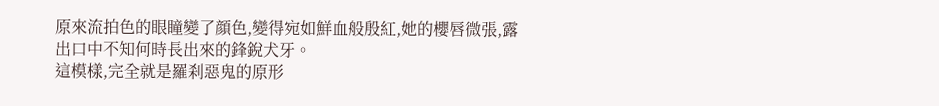原來流拍色的眼瞳變了顔色,變得宛如鮮血般殷紅,她的櫻唇微張,露出口中不知何時長出來的鋒銳犬牙。
這模樣,完全就是羅刹惡鬼的原形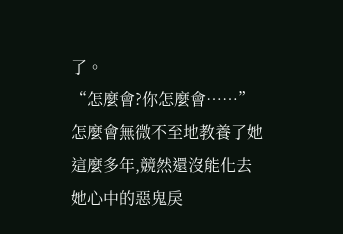了。
“怎麼會?你怎麼會……”怎麼會無微不至地教養了她這麼多年,競然還沒能化去她心中的惡鬼戾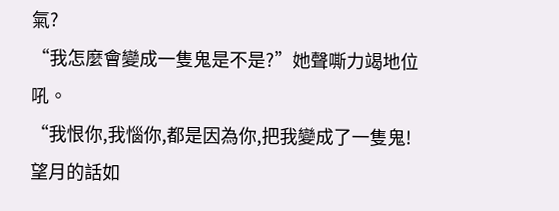氣?
“我怎麼會變成一隻鬼是不是?”她聲嘶力竭地位吼。
“我恨你,我惱你,都是因為你,把我變成了一隻鬼!
望月的話如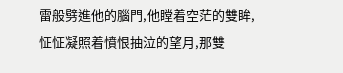雷般劈進他的腦門,他瞠着空茫的雙眸,怔怔凝照着憤恨抽泣的望月,那雙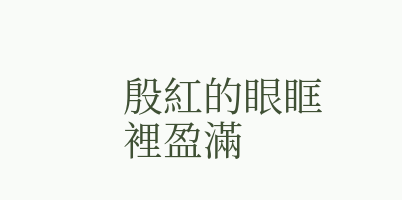殷紅的眼眶裡盈滿